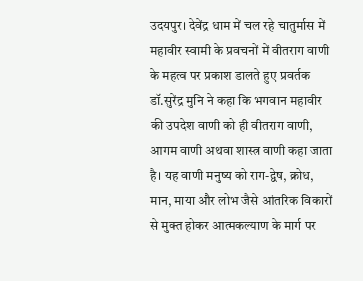उदयपुर। देवेंद्र धाम में चल रहे चातुर्मास में महावीर स्वामी के प्रवचनों में वीतराग वाणी के महत्व पर प्रकाश डालते हुए प्रवर्तक डॉ.सुरेंद्र मुनि ने कहा कि भगवान महावीर की उपदेश वाणी को ही वीतराग वाणी, आगम वाणी अथवा शास्त्र वाणी कहा जाता है। यह वाणी मनुष्य को राग-द्वेष, क्रोध, मान, माया और लोभ जैसे आंतरिक विकारों से मुक्त होकर आत्मकल्याण के मार्ग पर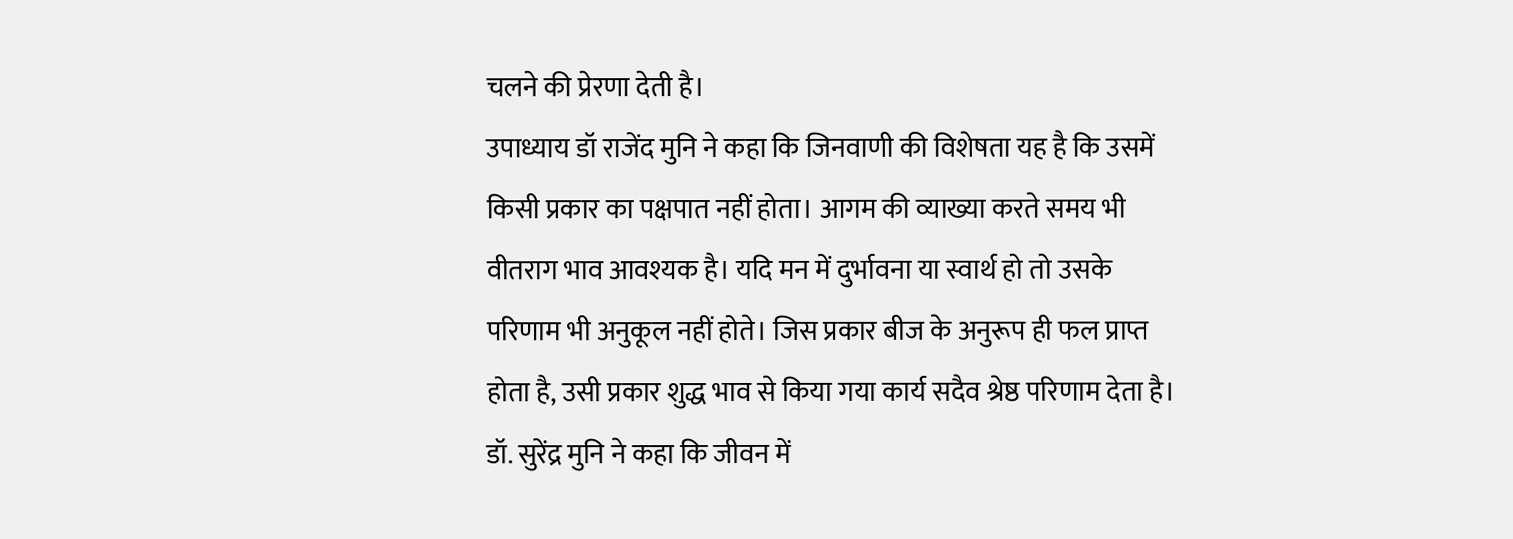चलने की प्रेरणा देती है।
उपाध्याय डॉ राजेंद मुनि ने कहा कि जिनवाणी की विशेषता यह है कि उसमें किसी प्रकार का पक्षपात नहीं होता। आगम की व्याख्या करते समय भी वीतराग भाव आवश्यक है। यदि मन में दुर्भावना या स्वार्थ हो तो उसके परिणाम भी अनुकूल नहीं होते। जिस प्रकार बीज के अनुरूप ही फल प्राप्त होता है, उसी प्रकार शुद्ध भाव से किया गया कार्य सदैव श्रेष्ठ परिणाम देता है।
डॉ. सुरेंद्र मुनि ने कहा कि जीवन में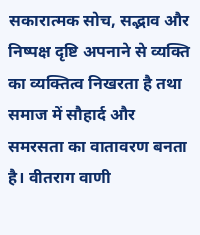सकारात्मक सोच, सद्भाव और निष्पक्ष दृष्टि अपनाने से व्यक्ति का व्यक्तित्व निखरता है तथा समाज में सौहार्द और समरसता का वातावरण बनता है। वीतराग वाणी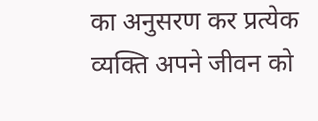का अनुसरण कर प्रत्येक व्यक्ति अपने जीवन को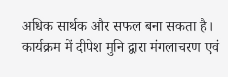अधिक सार्थक और सफल बना सकता है।
कार्यक्रम में दीपेश मुनि द्वारा मंगलाचरण एवं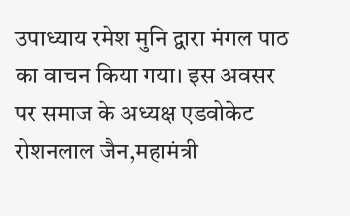उपाध्याय रमेश मुनि द्वारा मंगल पाठ का वाचन किया गया। इस अवसर पर समाज के अध्यक्ष एडवोकेट रोशनलाल जैन,महामंत्री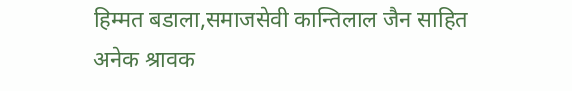हिम्मत बडाला,समाजसेवी कान्तिलाल जैन साहित अनेक श्रावक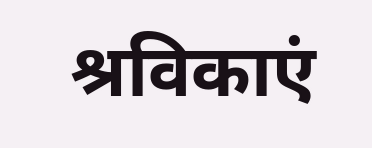श्रविकाएं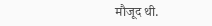मौजूद थी.